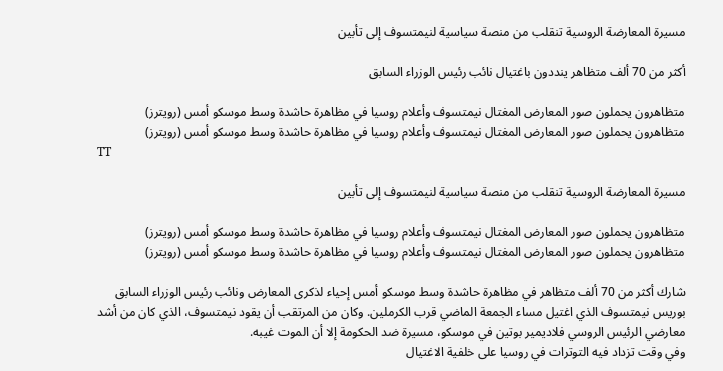مسيرة المعارضة الروسية تنقلب من منصة سياسية لنيمتسوف إلى تأبين

أكثر من 70 ألف متظاهر ينددون باغتيال نائب رئيس الوزراء السابق

متظاهرون يحملون صور المعارض المغتال نيمتسوف وأعلام روسيا في مظاهرة حاشدة وسط موسكو أمس (رويترز)
متظاهرون يحملون صور المعارض المغتال نيمتسوف وأعلام روسيا في مظاهرة حاشدة وسط موسكو أمس (رويترز)
TT

مسيرة المعارضة الروسية تنقلب من منصة سياسية لنيمتسوف إلى تأبين

متظاهرون يحملون صور المعارض المغتال نيمتسوف وأعلام روسيا في مظاهرة حاشدة وسط موسكو أمس (رويترز)
متظاهرون يحملون صور المعارض المغتال نيمتسوف وأعلام روسيا في مظاهرة حاشدة وسط موسكو أمس (رويترز)

شارك أكثر من 70 ألف متظاهر في مظاهرة حاشدة وسط موسكو أمس إحياء لذكرى المعارض ونائب رئيس الوزراء السابق بوريس نيمتسوف الذي اغتيل مساء الجمعة الماضي قرب الكرملين. وكان من المرتقب أن يقود نيمتسوف، الذي كان من أشد معارضي الرئيس الروسي فلاديمير بوتين في موسكو، مسيرة ضد الحكومة إلا أن الموت غيبه.
وفي وقت تزداد فيه التوترات في روسيا على خلفية الاغتيال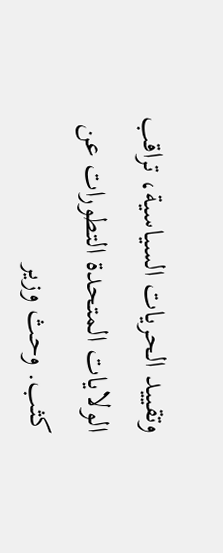وتقييد الحريات السياسية، تراقب الولايات المتحدة التطورات عن كثب. وحث وزير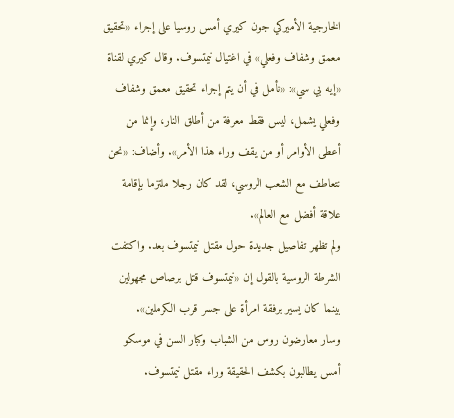الخارجية الأميركي جون كيري أمس روسيا على إجراء «تحقيق معمق وشفاف وفعلي» في اغتيال نيمتسوف. وقال كيري لقناة «إيه بي سي»: «نأمل في أن يتم إجراء تحقيق معمق وشفاف وفعلي يشمل، ليس فقط معرفة من أطلق النار، وإنما من أعطى الأوامر أو من يقف وراء هذا الأمر». وأضاف: «نحن نتعاطف مع الشعب الروسي، لقد كان رجلا ملتزما بإقامة علاقة أفضل مع العالم».
ولم تظهر تفاصيل جديدة حول مقتل نيمتسوف بعد. واكتفت الشرطة الروسية بالقول إن «نيمتسوف قتل برصاص مجهولين بينما كان يسير برفقة امرأة على جسر قرب الكرملين».
وسار معارضون روس من الشباب وكبار السن في موسكو أمس يطالبون بكشف الحقيقة وراء مقتل نيمتسوف.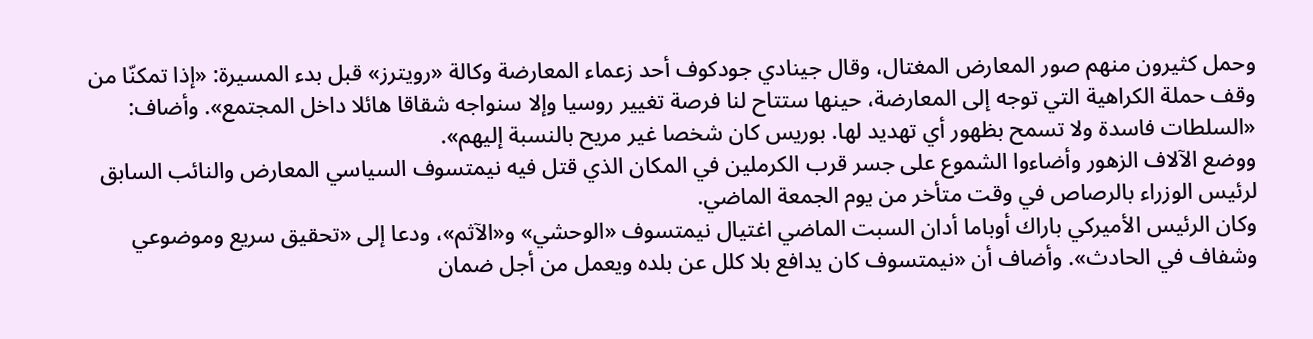وحمل كثيرون منهم صور المعارض المغتال، وقال جينادي جودكوف أحد زعماء المعارضة وكالة «رويترز» قبل بدء المسيرة: «إذا تمكنّا من وقف حملة الكراهية التي توجه إلى المعارضة، حينها ستتاح لنا فرصة تغيير روسيا وإلا سنواجه شقاقا هائلا داخل المجتمع». وأضاف: «السلطات فاسدة ولا تسمح بظهور أي تهديد لها. بوريس كان شخصا غير مريح بالنسبة إليهم».
ووضع الآلاف الزهور وأضاءوا الشموع على جسر قرب الكرملين في المكان الذي قتل فيه نيمتسوف السياسي المعارض والنائب السابق لرئيس الوزراء بالرصاص في وقت متأخر من يوم الجمعة الماضي.
وكان الرئيس الأميركي باراك أوباما أدان السبت الماضي اغتيال نيمتسوف «الوحشي» و«الآثم»، ودعا إلى «تحقيق سريع وموضوعي وشفاف في الحادث». وأضاف أن «نيمتسوف كان يدافع بلا كلل عن بلده ويعمل من أجل ضمان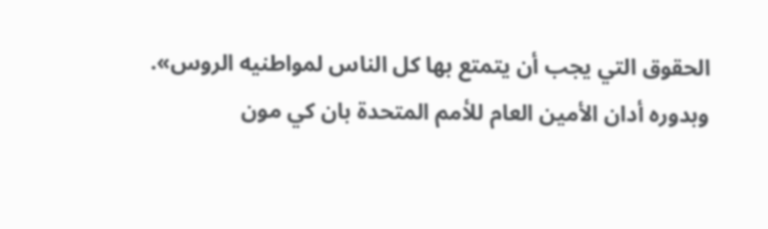الحقوق التي يجب أن يتمتع بها كل الناس لمواطنيه الروس».
وبدوره أدان الأمين العام للأمم المتحدة بان كي مون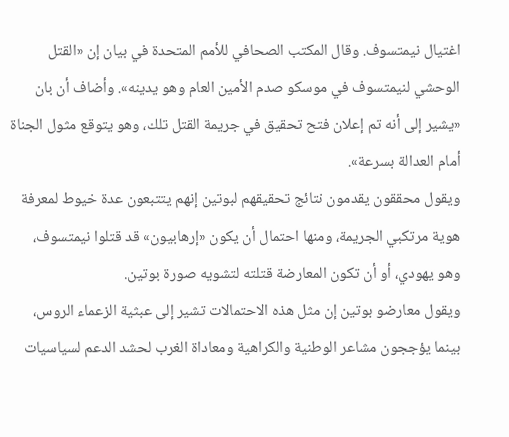اغتيال نيمتسوف. وقال المكتب الصحافي للأمم المتحدة في بيان إن «القتل الوحشي لنيمتسوف في موسكو صدم الأمين العام وهو يدينه». وأضاف أن بان «يشير إلى أنه تم إعلان فتح تحقيق في جريمة القتل تلك، وهو يتوقع مثول الجناة أمام العدالة بسرعة».
ويقول محققون يقدمون نتائج تحقيقهم لبوتين إنهم يتتبعون عدة خيوط لمعرفة هوية مرتكبي الجريمة، ومنها احتمال أن يكون «إرهابيون» قد قتلوا نيمتسوف، وهو يهودي، أو أن تكون المعارضة قتلته لتشويه صورة بوتين.
ويقول معارضو بوتين إن مثل هذه الاحتمالات تشير إلى عبثية الزعماء الروس، بينما يؤججون مشاعر الوطنية والكراهية ومعاداة الغرب لحشد الدعم لسياسيات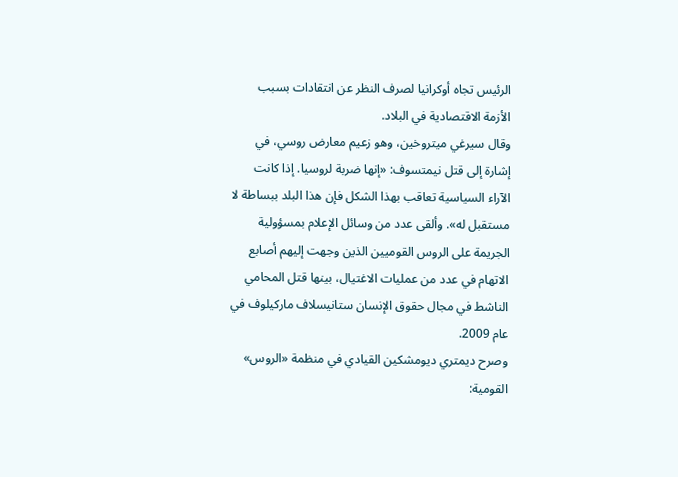الرئيس تجاه أوكرانيا لصرف النظر عن انتقادات بسبب الأزمة الاقتصادية في البلاد.
وقال سيرغي ميتروخين، وهو زعيم معارض روسي، في إشارة إلى قتل نيمتسوف: «إنها ضربة لروسيا. إذا كانت الآراء السياسية تعاقب بهذا الشكل فإن هذا البلد ببساطة لا مستقبل له». وألقى عدد من وسائل الإعلام بمسؤولية الجريمة على الروس القوميين الذين وجهت إليهم أصابع الاتهام في عدد من عمليات الاغتيال، بينها قتل المحامي الناشط في مجال حقوق الإنسان ستانيسلاف ماركيلوف في عام 2009.
وصرح ديمتري ديومشكين القيادي في منظمة «الروس» القومية: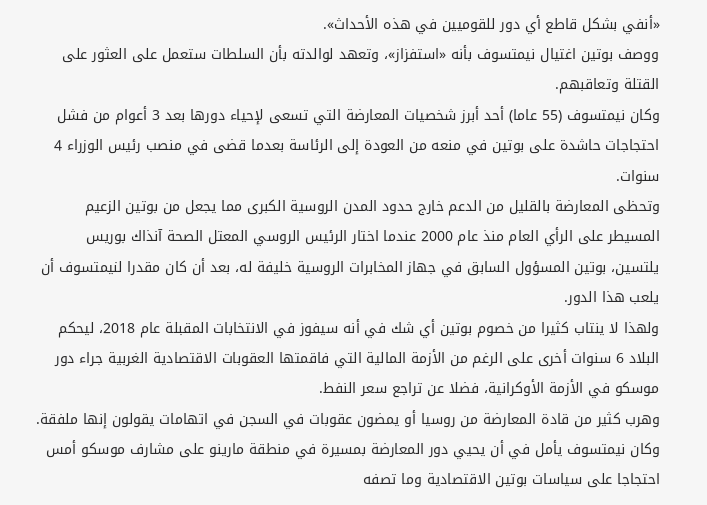«أنفي بشكل قاطع أي دور للقوميين في هذه الأحداث».
ووصف بوتين اغتيال نيمتسوف بأنه «استفزاز»، وتعهد لوالدته بأن السلطات ستعمل على العثور على القتلة وتعاقبهم.
وكان نيمتسوف (55 عاما) أحد أبرز شخصيات المعارضة التي تسعى لإحياء دورها بعد 3 أعوام من فشل احتجاجات حاشدة على بوتين في منعه من العودة إلى الرئاسة بعدما قضى في منصب رئيس الوزراء 4 سنوات.
وتحظى المعارضة بالقليل من الدعم خارج حدود المدن الروسية الكبرى مما يجعل من بوتين الزعيم المسيطر على الرأي العام منذ عام 2000 عندما اختار الرئيس الروسي المعتل الصحة آنذاك بوريس يلتسين، بوتين المسؤول السابق في جهاز المخابرات الروسية خليفة له، بعد أن كان مقدرا لنيمتسوف أن يلعب هذا الدور.
ولهذا لا ينتاب كثيرا من خصوم بوتين أي شك في أنه سيفوز في الانتخابات المقبلة عام 2018، ليحكم البلاد 6 سنوات أخرى على الرغم من الأزمة المالية التي فاقمتها العقوبات الاقتصادية الغربية جراء دور موسكو في الأزمة الأوكرانية، فضلا عن تراجع سعر النفط.
وهرب كثير من قادة المعارضة من روسيا أو يمضون عقوبات في السجن في اتهامات يقولون إنها ملفقة. وكان نيمتسوف يأمل في أن يحيي دور المعارضة بمسيرة في منطقة مارينو على مشارف موسكو أمس احتجاجا على سياسات بوتين الاقتصادية وما تصفه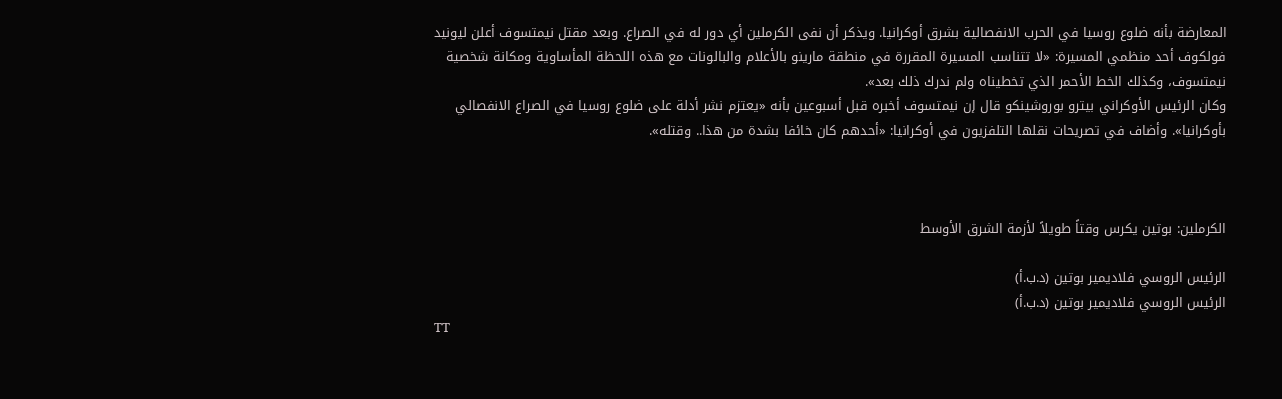المعارضة بأنه ضلوع روسيا في الحرب الانفصالية بشرق أوكرانيا. ويذكر أن نفى الكرملين أي دور له في الصراع. وبعد مقتل نيمتسوف أعلن ليونيد فولكوف أحد منظمي المسيرة: «لا تتناسب المسيرة المقررة في منطقة مارينو بالأعلام والبالونات مع هذه اللحظة المأساوية ومكانة شخصية نيمتسوف، وكذلك الخط الأحمر الذي تخطيناه ولم ندرك ذلك بعد».
وكان الرئيس الأوكراني بيترو بوروشينكو قال إن نيمتسوف أخبره قبل أسبوعين بأنه «يعتزم نشر أدلة على ضلوع روسيا في الصراع الانفصالي بأوكرانيا». وأضاف في تصريحات نقلها التلفزيون في أوكرانيا: «أحدهم كان خائفا بشدة من هذا.. وقتله».



الكرملين: بوتين يكرس وقتاً طويلاً لأزمة الشرق الأوسط

الرئيس الروسي فلاديمير بوتين (د.ب.أ)
الرئيس الروسي فلاديمير بوتين (د.ب.أ)
TT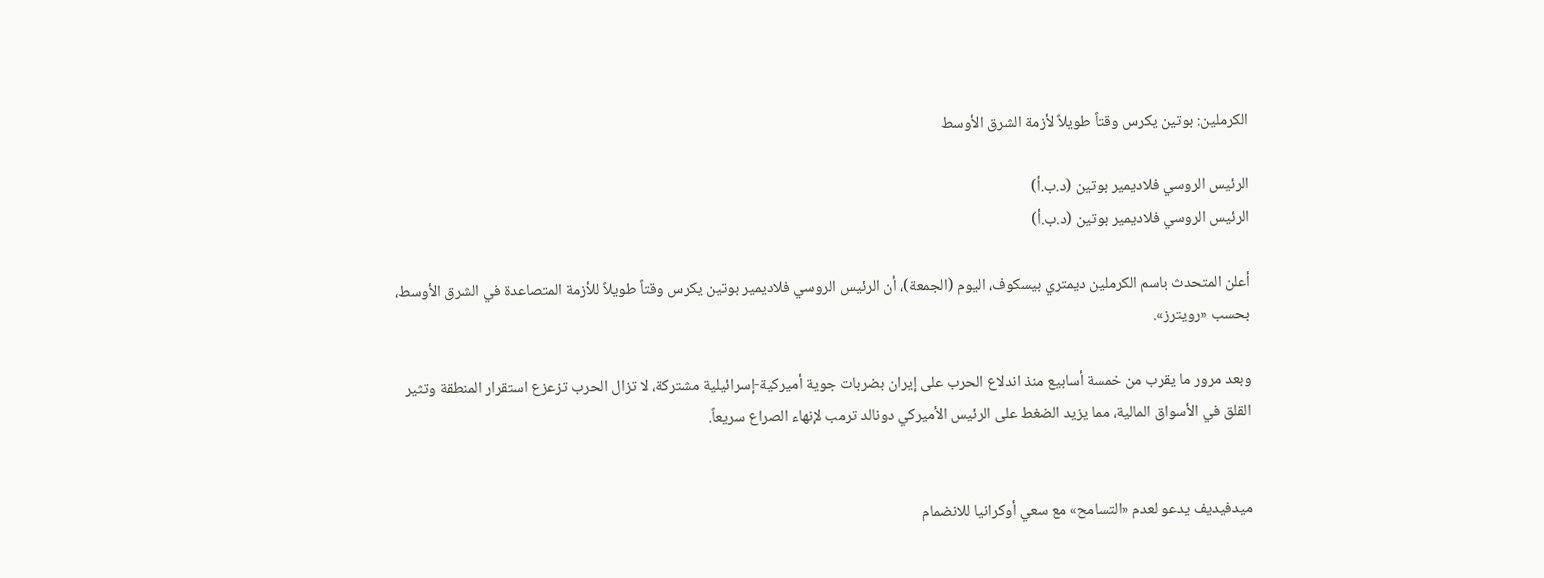الكرملين: بوتين يكرس وقتاً طويلاً لأزمة الشرق الأوسط

الرئيس الروسي فلاديمير بوتين (د.ب.أ)
الرئيس الروسي فلاديمير بوتين (د.ب.أ)

أعلن المتحدث باسم الكرملين ديمتري بيسكوف، اليوم (الجمعة)، أن الرئيس الروسي ‌فلاديمير ‌بوتين يكرس ‌وقتاً طويلاً للأزمة المتصاعدة في الشرق الأوسط، بحسب «رويترز».

وبعد مرور ما يقرب من خمسة أسابيع ‌منذ اندلاع ‌الحرب على ‌إيران بضربات ‌جوية أميركية-إسرائيلية مشتركة، لا تزال الحرب ‌تزعزع استقرار المنطقة وتثير القلق في الأسواق المالية، مما يزيد الضغط على الرئيس الأميركي دونالد ترمب لإنهاء الصراع سريعاً.


ميدفيديف يدعو لعدم «التسامح» مع سعي أوكرانيا للانضمام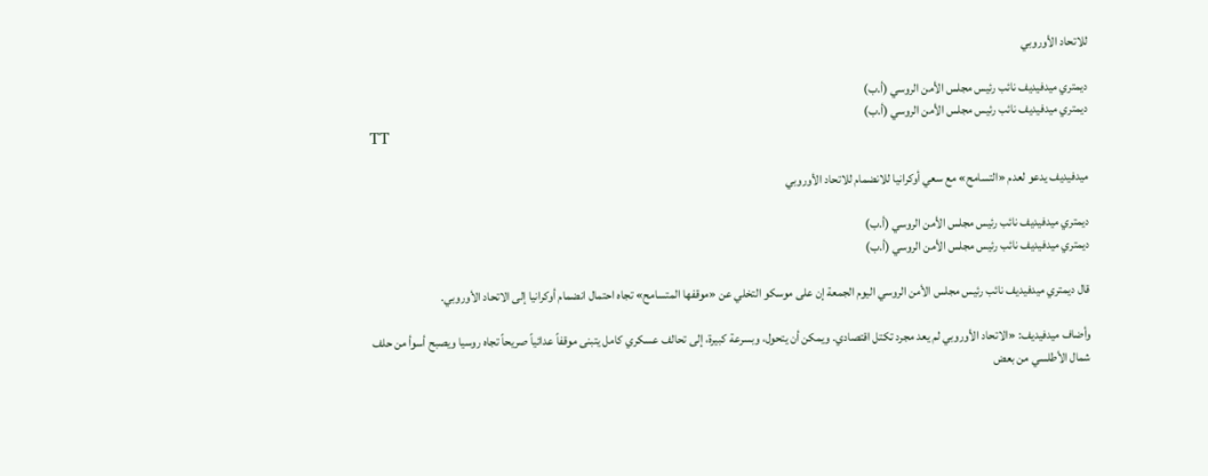للاتحاد الأوروبي

ديمتري ميدفيديف نائب رئيس مجلس الأمن الروسي (أ.ب)
ديمتري ميدفيديف نائب رئيس مجلس الأمن الروسي (أ.ب)
TT

ميدفيديف يدعو لعدم «التسامح» مع سعي أوكرانيا للانضمام للاتحاد الأوروبي

ديمتري ميدفيديف نائب رئيس مجلس الأمن الروسي (أ.ب)
ديمتري ميدفيديف نائب رئيس مجلس الأمن الروسي (أ.ب)

قال ديمتري ميدفيديف نائب رئيس مجلس الأمن الروسي اليوم الجمعة إن على موسكو التخلي عن «موقفها المتسامح» تجاه احتمال انضمام أوكرانيا إلى الاتحاد الأوروبي.

وأضاف ميدفيديف: «الاتحاد الأوروبي لم يعد مجرد تكتل اقتصادي. ويمكن أن يتحول، وبسرعة كبيرة، إلى تحالف عسكري كامل يتبنى موقفاً عدائياً صريحاً تجاه روسيا ويصبح أسوأ من حلف شمال الأطلسي من بعض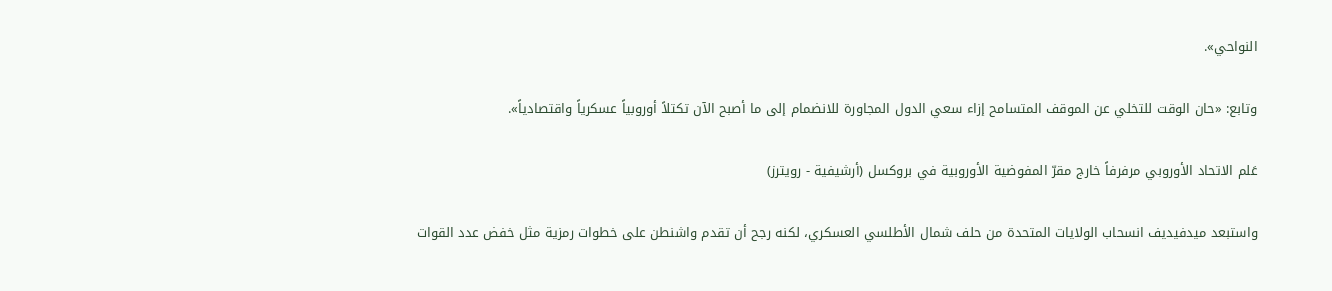النواحي».

وتابع: «حان الوقت للتخلي عن الموقف المتسامح إزاء سعي الدول المجاورة للانضمام إلى ما أصبح الآن تكتلاً أوروبياً عسكرياً واقتصادياً».

عَلم الاتحاد الأوروبي مرفرفاً خارج مقرّ المفوضية الأوروبية في بروكسل (أرشيفية - رويترز)

واستبعد ميدفيديف انسحاب الولايات المتحدة من حلف شمال الأطلسي العسكري، لكنه رجح أن تقدم واشنطن على خطوات رمزية مثل خفض عدد القوات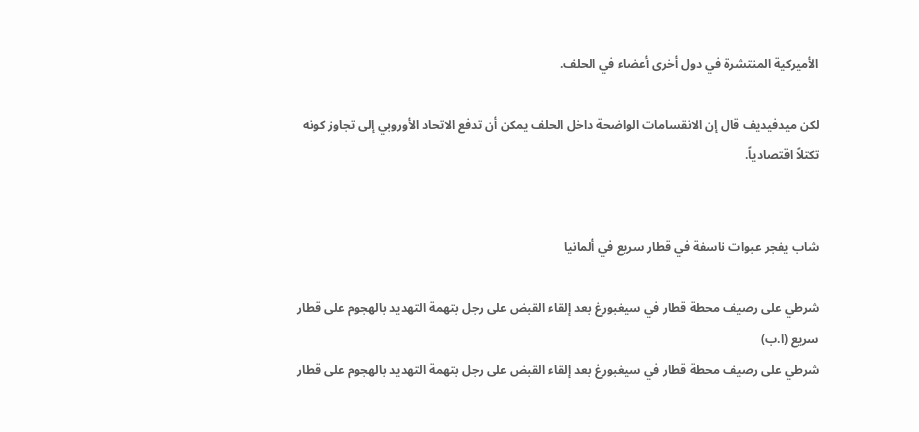الأميركية المنتشرة في دول أخرى أعضاء في الحلف.

لكن ميدفيديف قال إن الانقسامات الواضحة داخل الحلف يمكن أن تدفع الاتحاد الأوروبي إلى تجاوز كونه تكتلاً اقتصادياً.


شاب يفجر عبوات ناسفة في قطار سريع في ألمانيا

شرطي على رصيف محطة قطار في سيغبورغ بعد إلقاء القبض على رجل بتهمة التهديد بالهجوم على قطار سريع (ا.ب)
شرطي على رصيف محطة قطار في سيغبورغ بعد إلقاء القبض على رجل بتهمة التهديد بالهجوم على قطار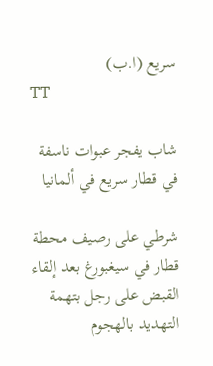سريع (ا.ب)
TT

شاب يفجر عبوات ناسفة في قطار سريع في ألمانيا

شرطي على رصيف محطة قطار في سيغبورغ بعد إلقاء القبض على رجل بتهمة التهديد بالهجوم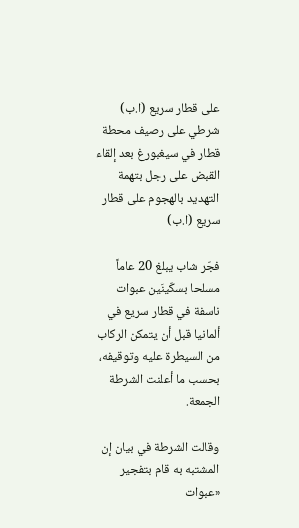على قطار سريع (ا.ب)
شرطي على رصيف محطة قطار في سيغبورغ بعد إلقاء القبض على رجل بتهمة التهديد بالهجوم على قطار سريع (ا.ب)

فجّر شاب يبلغ 20 عاماً مسلحا بسكّينَين عبوات ناسفة في قطار سريع في ألمانيا قبل أن يتمكن الركاب من السيطرة عليه وتوقيفه، بحسب ما أعلنت الشرطة الجمعة.

وقالت الشرطة في بيان إن المشتبه به قام بتفجير «عبوات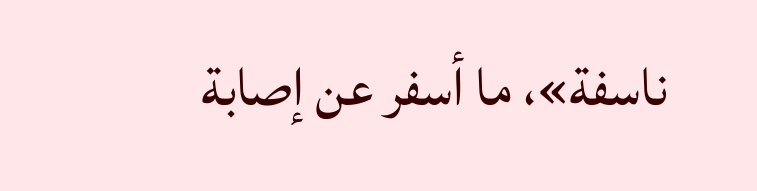ناسفة»، ما أسفر عن إصابة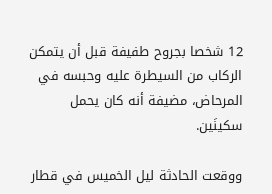12 شخصا بجروح طفيفة قبل أن يتمكن الركاب من السيطرة عليه وحبسه في المرحاض، مضيفة أنه كان يحمل سكينَين.

ووقعت الحادثة ليل الخميس في قطار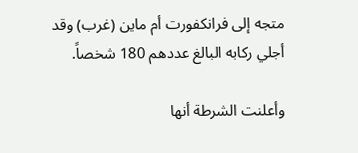متجه إلى فرانكفورت أم ماين (غرب) وقد أجلي ركابه البالغ عددهم 180 شخصاً.

وأعلنت الشرطة أنها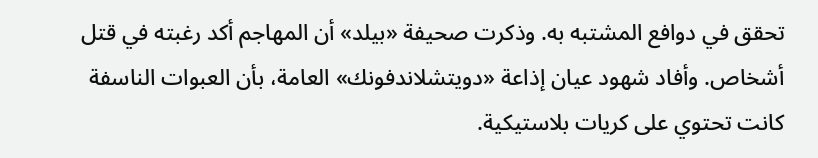تحقق في دوافع المشتبه به. وذكرت صحيفة «بيلد» أن المهاجم أكد رغبته في قتل أشخاص. وأفاد شهود عيان إذاعة «دويتشلاندفونك» العامة، بأن العبوات الناسفة كانت تحتوي على كريات بلاستيكية.